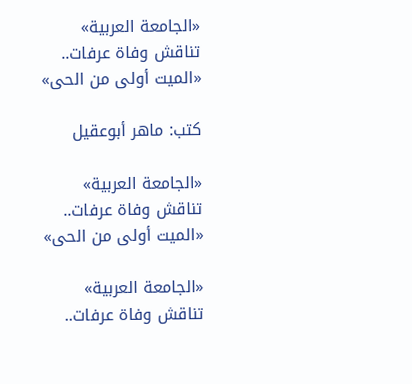«الجامعة العربية» تناقش وفاة عرفات.. «الميت أولى من الحى»

كتب: ماهر أبوعقيل

«الجامعة العربية» تناقش وفاة عرفات.. «الميت أولى من الحى»

«الجامعة العربية» تناقش وفاة عرفات..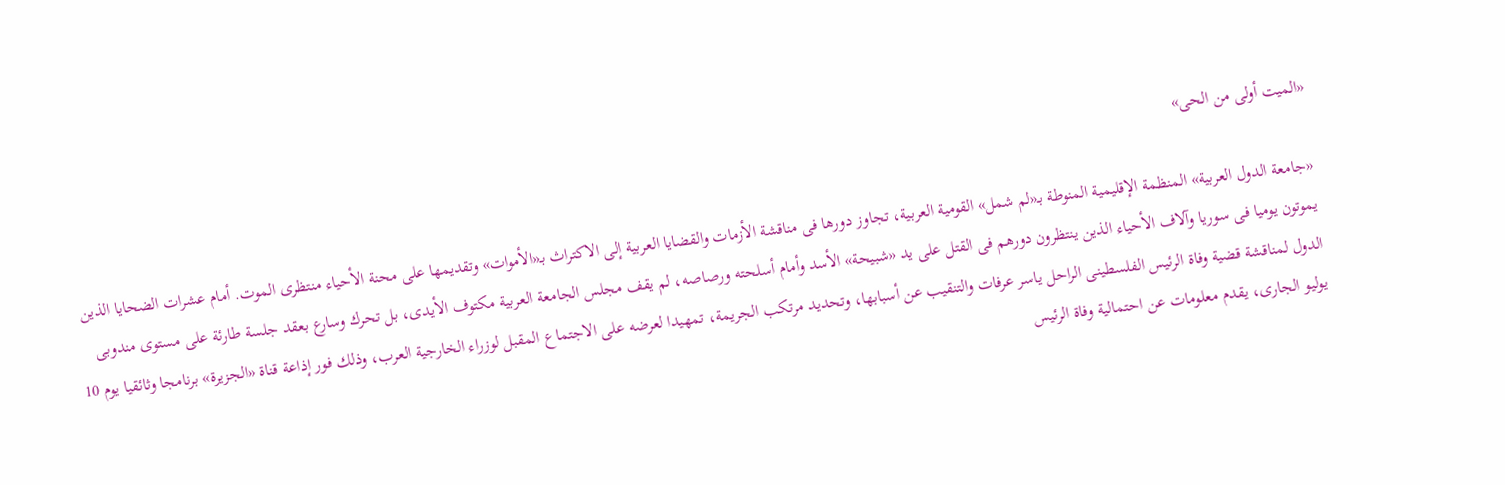«الميت أولى من الحى»

«جامعة الدول العربية» المنظمة الإقليمية المنوطة بـ«لم شمل» القومية العربية، تجاوز دورها فى مناقشة الأزمات والقضايا العربية إلى الاكتراث بـ«الأموات» وتقديمها على محنة الأحياء منتظرى الموت. أمام عشرات الضحايا الذين يموتون يوميا فى سوريا وآلاف الأحياء الذين ينتظرون دورهم فى القتل على يد «شبيحة» الأسد وأمام أسلحته ورصاصه، لم يقف مجلس الجامعة العربية مكتوف الأيدى، بل تحرك وسارع بعقد جلسة طارئة على مستوى مندوبى الدول لمناقشة قضية وفاة الرئيس الفلسطينى الراحل ياسر عرفات والتنقيب عن أسبابها، وتحديد مرتكب الجريمة، تمهيدا لعرضه على الاجتماع المقبل لوزراء الخارجية العرب، وذلك فور إذاعة قناة «الجزيرة» برنامجا وثائقيا يوم 10 يوليو الجارى، يقدم معلومات عن احتمالية وفاة الرئيس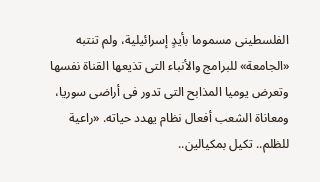الفلسطينى مسموما بأيدٍ إسرائيلية، ولم تنتبه «الجامعة» للبرامج والأنباء التى تذيعها القناة نفسها وتعرض يوميا المذابح التى تدور فى أراضى سوريا، ومعاناة الشعب أفعال نظام يهدد حياته. «راعية للظلم.. تكيل بمكيالين..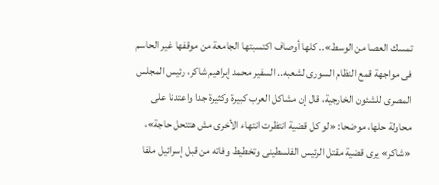تمسك العصا من الوسط».. كلها أوصاف اكتسبتها الجامعة من موقفها غير الحاسم فى مواجهة قمع النظام السورى لشعبه.. السفير محمد إبراهيم شاكر، رئيس المجلس المصرى للشئون الخارجية، قال إن مشاكل العرب كبيرة وكثيرة جدا واعتدنا على محاولة حلها، موضحا: «لو كل قضية انتظرت انتهاء الأخرى مش هتتحل حاجة»، «شاكر» يرى قضية مقتل الرئيس الفلسطينى وتخطيط وفاته من قبل إسرائيل ملفا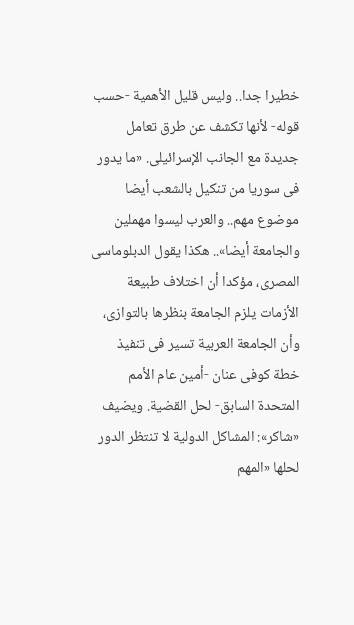خطيرا جدا.. وليس قليل الأهمية -حسب قوله- لأنها تكشف عن طرق تعامل جديدة مع الجانب الإسرائيلى. «ما يدور فى سوريا من تنكيل بالشعب أيضا موضوع مهم.. والعرب ليسوا مهملين والجامعة أيضا».. هكذا يقول الدبلوماسى المصرى، مؤكدا أن اختلاف طبيعة الأزمات يلزم الجامعة بنظرها بالتوازى، وأن الجامعة العربية تسير فى تنفيذ خطة كوفى عنان -أمين عام الأمم المتحدة السابق- لحل القضية. ويضيف «شاكر»: المشاكل الدولية لا تنتظر الدور لحلها «المهم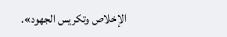الإخلاص وتكريس الجهود».